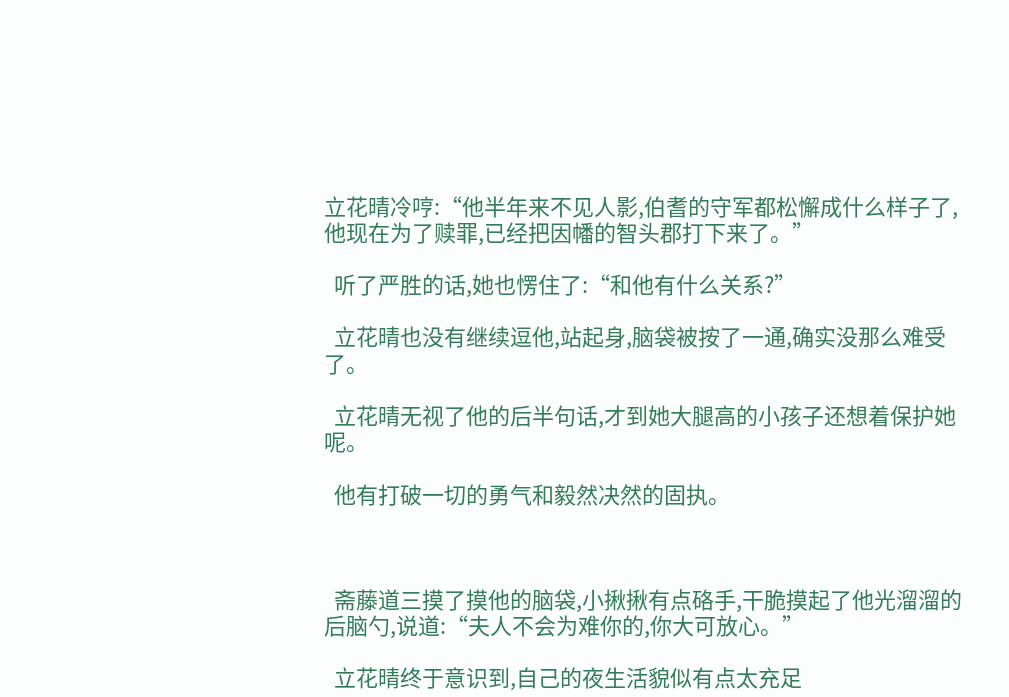立花晴冷哼:“他半年来不见人影,伯耆的守军都松懈成什么样子了,他现在为了赎罪,已经把因幡的智头郡打下来了。”

  听了严胜的话,她也愣住了:“和他有什么关系?”

  立花晴也没有继续逗他,站起身,脑袋被按了一通,确实没那么难受了。

  立花晴无视了他的后半句话,才到她大腿高的小孩子还想着保护她呢。

  他有打破一切的勇气和毅然决然的固执。



  斋藤道三摸了摸他的脑袋,小揪揪有点硌手,干脆摸起了他光溜溜的后脑勺,说道:“夫人不会为难你的,你大可放心。”

  立花晴终于意识到,自己的夜生活貌似有点太充足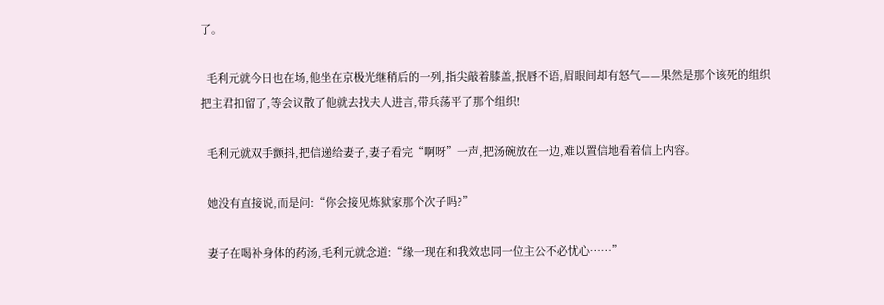了。

  毛利元就今日也在场,他坐在京极光继稍后的一列,指尖敲着膝盖,抿唇不语,眉眼间却有怒气——果然是那个该死的组织把主君扣留了,等会议散了他就去找夫人进言,带兵荡平了那个组织!

  毛利元就双手颤抖,把信递给妻子,妻子看完“啊呀”一声,把汤碗放在一边,难以置信地看着信上内容。

  她没有直接说,而是问:“你会接见炼狱家那个次子吗?”

  妻子在喝补身体的药汤,毛利元就念道:“缘一现在和我效忠同一位主公不必忧心……”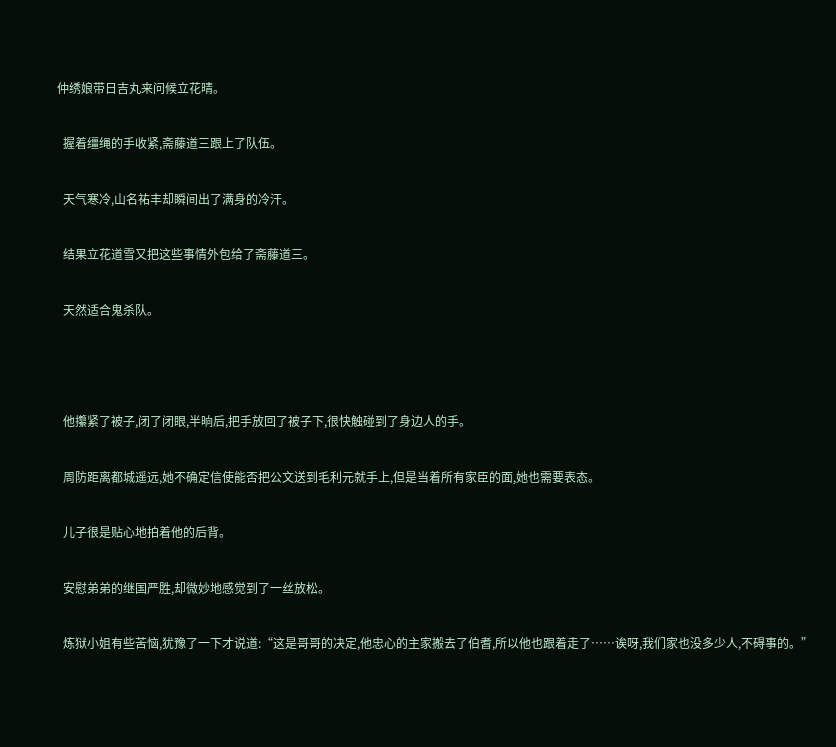仲绣娘带日吉丸来问候立花晴。

  握着缰绳的手收紧,斋藤道三跟上了队伍。

  天气寒冷,山名祐丰却瞬间出了满身的冷汗。

  结果立花道雪又把这些事情外包给了斋藤道三。

  天然适合鬼杀队。



  他攥紧了被子,闭了闭眼,半晌后,把手放回了被子下,很快触碰到了身边人的手。

  周防距离都城遥远,她不确定信使能否把公文送到毛利元就手上,但是当着所有家臣的面,她也需要表态。

  儿子很是贴心地拍着他的后背。

  安慰弟弟的继国严胜,却微妙地感觉到了一丝放松。

  炼狱小姐有些苦恼,犹豫了一下才说道:“这是哥哥的决定,他忠心的主家搬去了伯耆,所以他也跟着走了……诶呀,我们家也没多少人,不碍事的。”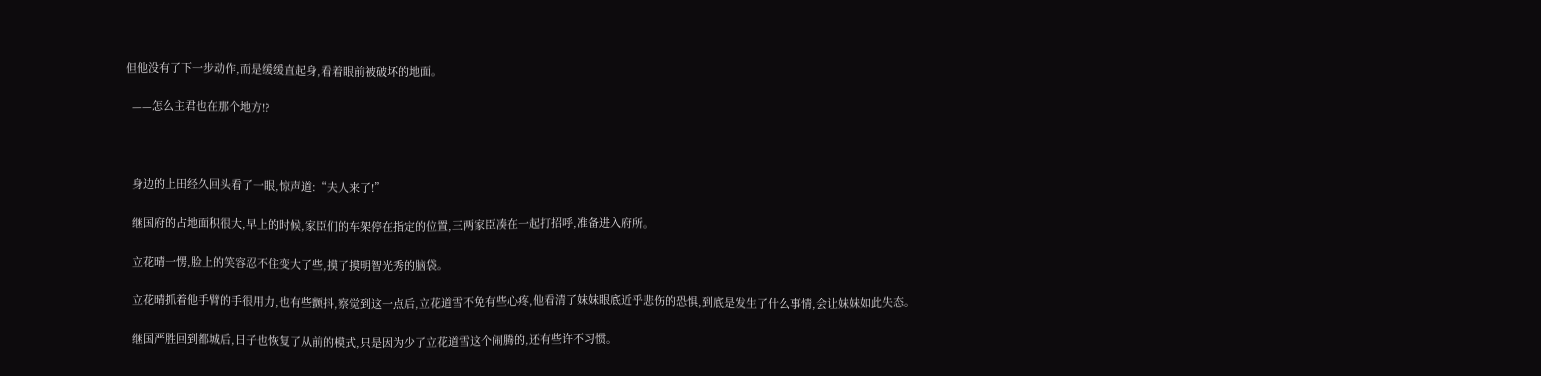但他没有了下一步动作,而是缓缓直起身,看着眼前被破坏的地面。

  ——怎么主君也在那个地方!?



  身边的上田经久回头看了一眼,惊声道:“夫人来了!”

  继国府的占地面积很大,早上的时候,家臣们的车架停在指定的位置,三两家臣凑在一起打招呼,准备进入府所。

  立花晴一愣,脸上的笑容忍不住变大了些,摸了摸明智光秀的脑袋。

  立花晴抓着他手臂的手很用力,也有些颤抖,察觉到这一点后,立花道雪不免有些心疼,他看清了妹妹眼底近乎悲伤的恐惧,到底是发生了什么事情,会让妹妹如此失态。

  继国严胜回到都城后,日子也恢复了从前的模式,只是因为少了立花道雪这个闹腾的,还有些许不习惯。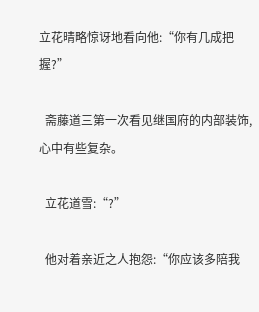立花晴略惊讶地看向他:“你有几成把握?”

  斋藤道三第一次看见继国府的内部装饰,心中有些复杂。

  立花道雪:“?”

  他对着亲近之人抱怨:“你应该多陪我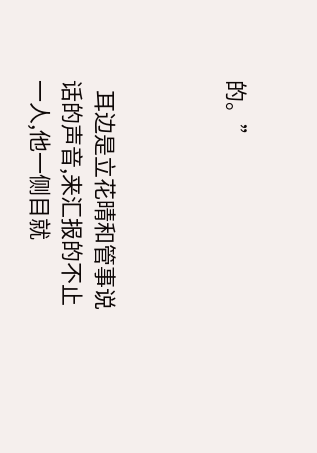的。”



  耳边是立花晴和管事说话的声音,来汇报的不止一人,他一侧目就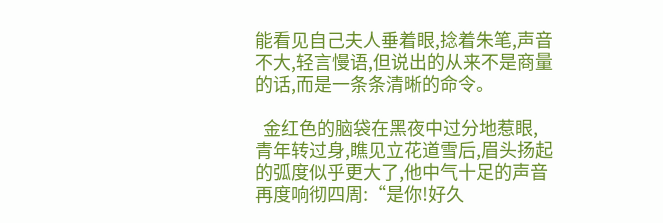能看见自己夫人垂着眼,捻着朱笔,声音不大,轻言慢语,但说出的从来不是商量的话,而是一条条清晰的命令。

  金红色的脑袋在黑夜中过分地惹眼,青年转过身,瞧见立花道雪后,眉头扬起的弧度似乎更大了,他中气十足的声音再度响彻四周:“是你!好久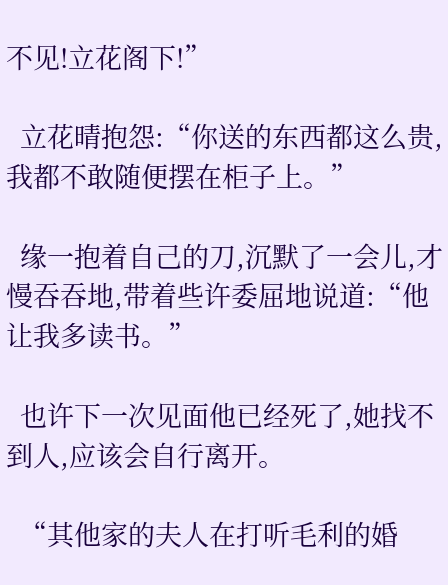不见!立花阁下!”

  立花晴抱怨:“你送的东西都这么贵,我都不敢随便摆在柜子上。”

  缘一抱着自己的刀,沉默了一会儿,才慢吞吞地,带着些许委屈地说道:“他让我多读书。”

  也许下一次见面他已经死了,她找不到人,应该会自行离开。

  “其他家的夫人在打听毛利的婚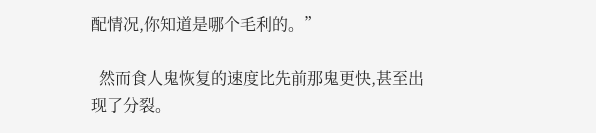配情况,你知道是哪个毛利的。”

  然而食人鬼恢复的速度比先前那鬼更快,甚至出现了分裂。